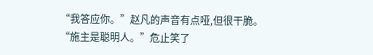“我答应你。”赵凡的声音有点哑,但很干脆。
“施主是聪明人。”危止笑了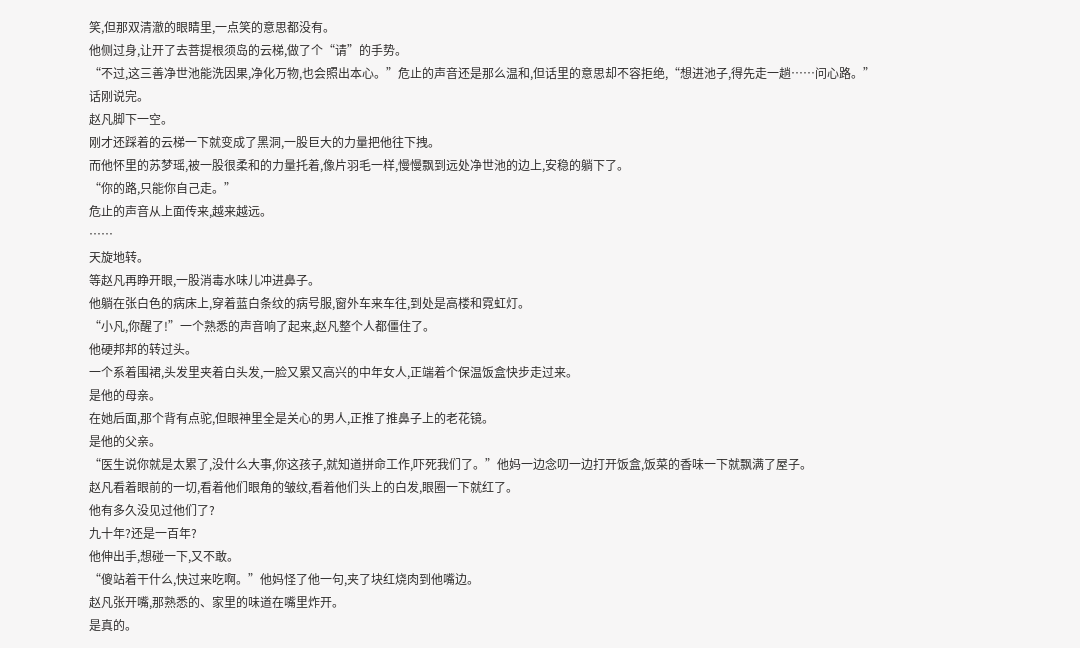笑,但那双清澈的眼睛里,一点笑的意思都没有。
他侧过身,让开了去菩提根须岛的云梯,做了个“请”的手势。
“不过,这三善净世池能洗因果,净化万物,也会照出本心。”危止的声音还是那么温和,但话里的意思却不容拒绝,“想进池子,得先走一趟……问心路。”
话刚说完。
赵凡脚下一空。
刚才还踩着的云梯一下就变成了黑洞,一股巨大的力量把他往下拽。
而他怀里的苏梦瑶,被一股很柔和的力量托着,像片羽毛一样,慢慢飘到远处净世池的边上,安稳的躺下了。
“你的路,只能你自己走。”
危止的声音从上面传来,越来越远。
……
天旋地转。
等赵凡再睁开眼,一股消毒水味儿冲进鼻子。
他躺在张白色的病床上,穿着蓝白条纹的病号服,窗外车来车往,到处是高楼和霓虹灯。
“小凡,你醒了!”一个熟悉的声音响了起来,赵凡整个人都僵住了。
他硬邦邦的转过头。
一个系着围裙,头发里夹着白头发,一脸又累又高兴的中年女人,正端着个保温饭盒快步走过来。
是他的母亲。
在她后面,那个背有点驼,但眼神里全是关心的男人,正推了推鼻子上的老花镜。
是他的父亲。
“医生说你就是太累了,没什么大事,你这孩子,就知道拼命工作,吓死我们了。”他妈一边念叨一边打开饭盒,饭菜的香味一下就飘满了屋子。
赵凡看着眼前的一切,看着他们眼角的皱纹,看着他们头上的白发,眼圈一下就红了。
他有多久没见过他们了?
九十年?还是一百年?
他伸出手,想碰一下,又不敢。
“傻站着干什么,快过来吃啊。”他妈怪了他一句,夹了块红烧肉到他嘴边。
赵凡张开嘴,那熟悉的、家里的味道在嘴里炸开。
是真的。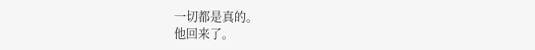一切都是真的。
他回来了。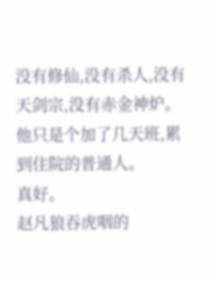没有修仙,没有杀人,没有天剑宗,没有赤金神炉。
他只是个加了几天班,累到住院的普通人。
真好。
赵凡狼吞虎咽的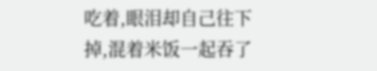吃着,眼泪却自己往下掉,混着米饭一起吞了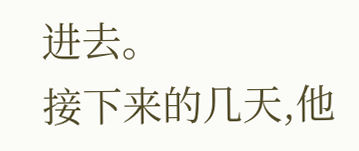进去。
接下来的几天,他